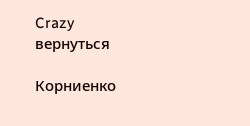Crazy
вернуться

Корниенко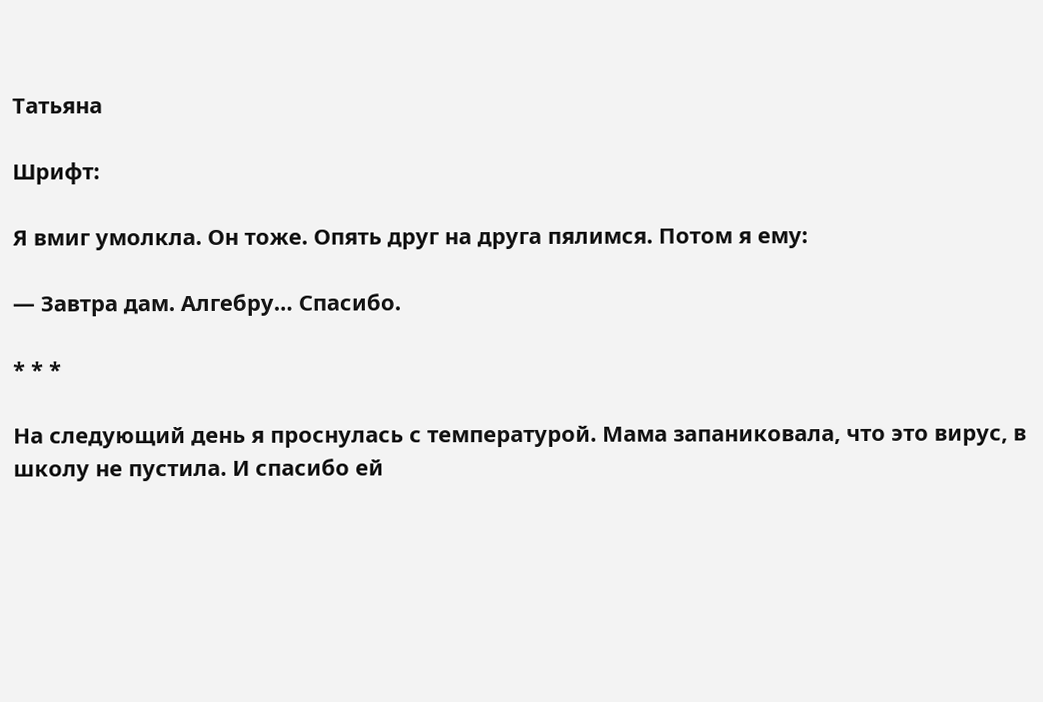Татьяна

Шрифт:

Я вмиг умолкла. Он тоже. Опять друг на друга пялимся. Потом я ему:

— Завтра дам. Алгебру… Спасибо.

* * *

На следующий день я проснулась с температурой. Мама запаниковала, что это вирус, в школу не пустила. И спасибо ей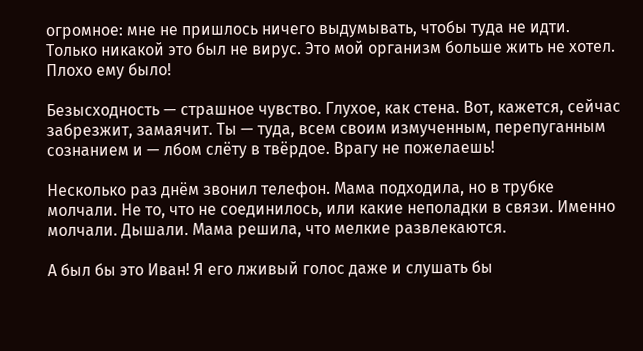огромное: мне не пришлось ничего выдумывать, чтобы туда не идти. Только никакой это был не вирус. Это мой организм больше жить не хотел. Плохо ему было!

Безысходность — страшное чувство. Глухое, как стена. Вот, кажется, сейчас забрезжит, замаячит. Ты — туда, всем своим измученным, перепуганным сознанием и — лбом слёту в твёрдое. Врагу не пожелаешь!

Несколько раз днём звонил телефон. Мама подходила, но в трубке молчали. Не то, что не соединилось, или какие неполадки в связи. Именно молчали. Дышали. Мама решила, что мелкие развлекаются.

А был бы это Иван! Я его лживый голос даже и слушать бы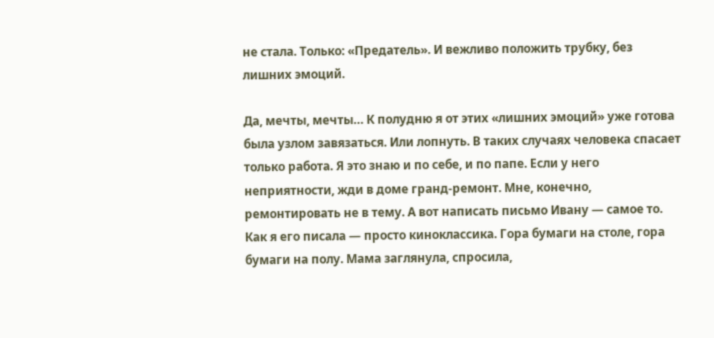не стала. Только: «Предатель». И вежливо положить трубку, без лишних эмоций.

Да, мечты, мечты… К полудню я от этих «лишних эмоций» уже готова была узлом завязаться. Или лопнуть. В таких случаях человека спасает только работа. Я это знаю и по себе, и по папе. Если у него неприятности, жди в доме гранд-ремонт. Мне, конечно, ремонтировать не в тему. А вот написать письмо Ивану — самое то. Как я его писала — просто киноклассика. Гора бумаги на столе, гора бумаги на полу. Мама заглянула, спросила,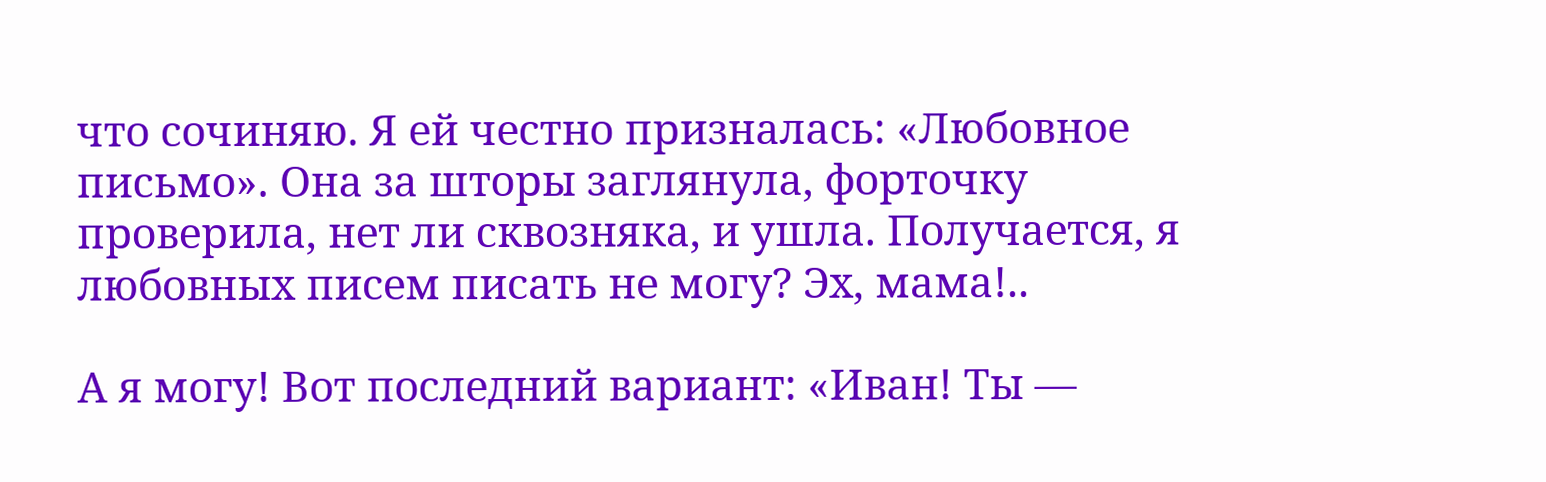что сочиняю. Я ей честно призналась: «Любовное письмо». Она за шторы заглянула, форточку проверила, нет ли сквозняка, и ушла. Получается, я любовных писем писать не могу? Эх, мама!..

А я могу! Вот последний вариант: «Иван! Ты —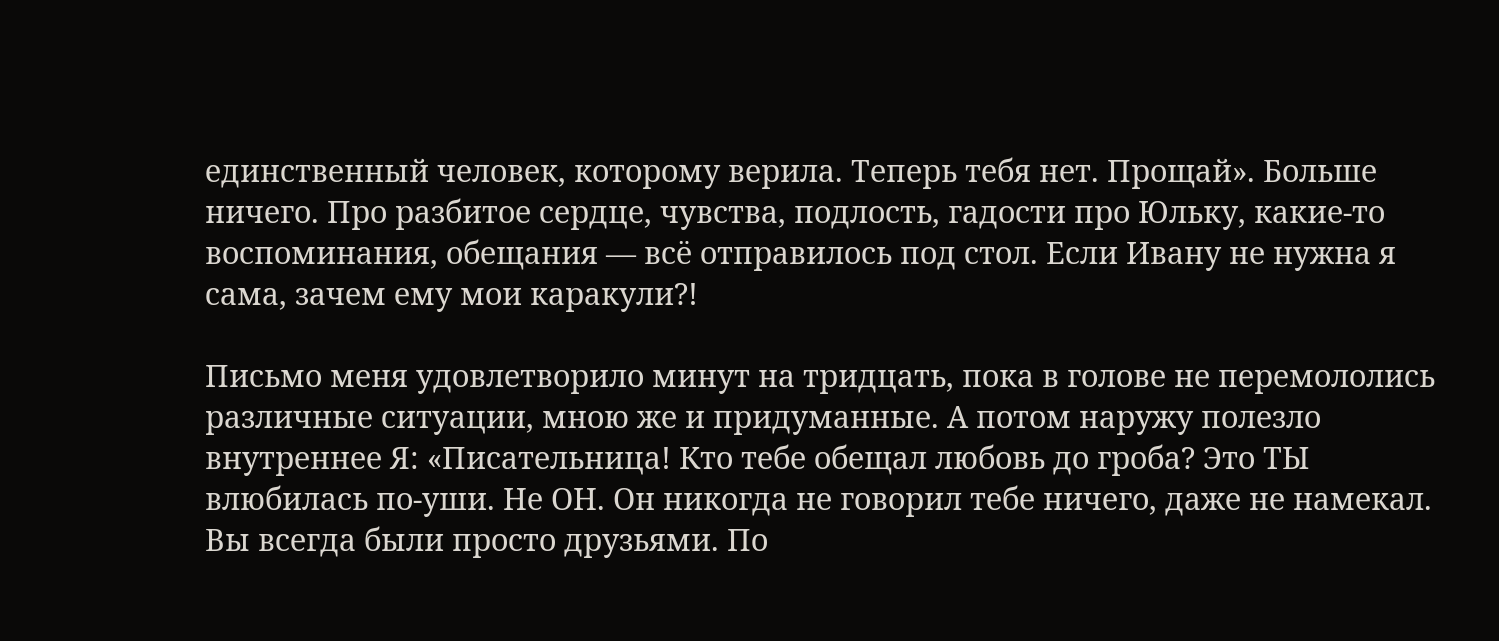единственный человек, которому верила. Теперь тебя нет. Прощай». Больше ничего. Про разбитое сердце, чувства, подлость, гадости про Юльку, какие-то воспоминания, обещания — всё отправилось под стол. Если Ивану не нужна я сама, зачем ему мои каракули?!

Письмо меня удовлетворило минут на тридцать, пока в голове не перемололись различные ситуации, мною же и придуманные. А потом наружу полезло внутреннее Я: «Писательница! Кто тебе обещал любовь до гроба? Это ТЫ влюбилась по-уши. Не ОН. Он никогда не говорил тебе ничего, даже не намекал. Вы всегда были просто друзьями. По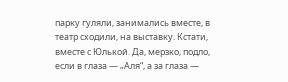парку гуляли, занимались вместе, в театр сходили, на выставку. Кстати, вместе с Юлькой. Да, мерзко, подло, если в глаза — „Аля“, а за глаза —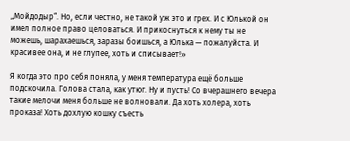„Мойдодыр“. Но, если честно, не такой уж это и грех. И с Юлькой он имел полное право целоваться. И прикоснуться к нему ты не можешь, шарахаешься, заразы боишься, а Юлька — пожалуйста. И красивее она, и не глупее, хоть и списывает!»

Я когда это про себя поняла, у меня температура ещё больше подскочила. Голова стала, как утюг. Ну и пусть! Со вчерашнего вечера такие мелочи меня больше не волновали. Да хоть холера, хоть проказа! Хоть дохлую кошку съесть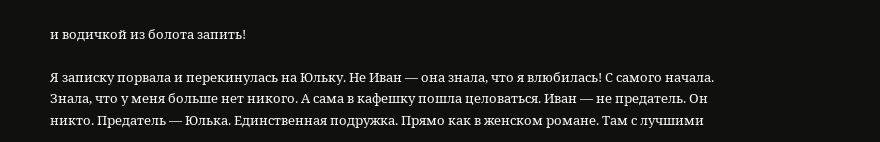и водичкой из болота запить!

Я записку порвала и перекинулась на Юльку. Не Иван — она знала, что я влюбилась! С самого начала. Знала, что у меня больше нет никого. А сама в кафешку пошла целоваться. Иван — не предатель. Он никто. Предатель — Юлька. Единственная подружка. Прямо как в женском романе. Там с лучшими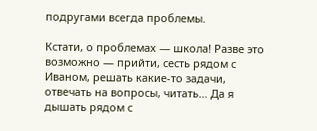подругами всегда проблемы.

Кстати, о проблемах — школа! Разве это возможно — прийти, сесть рядом с Иваном, решать какие-то задачи, отвечать на вопросы, читать… Да я дышать рядом с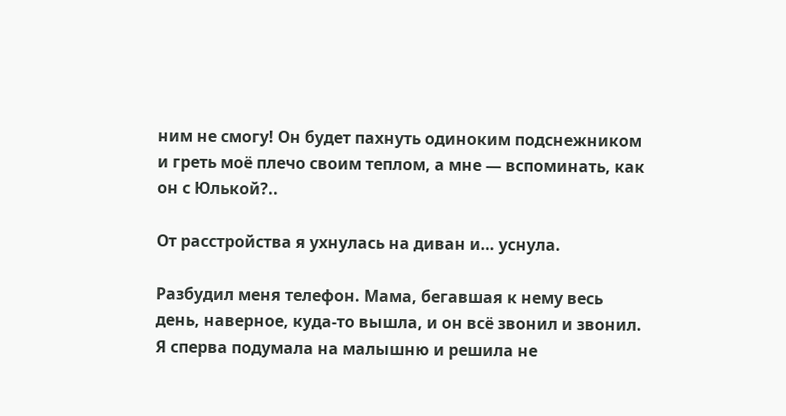ним не смогу! Он будет пахнуть одиноким подснежником и греть моё плечо своим теплом, а мне — вспоминать, как он с Юлькой?..

От расстройства я ухнулась на диван и… уснула.

Разбудил меня телефон. Мама, бегавшая к нему весь день, наверное, куда-то вышла, и он всё звонил и звонил. Я сперва подумала на малышню и решила не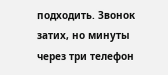подходить. Звонок затих, но минуты через три телефон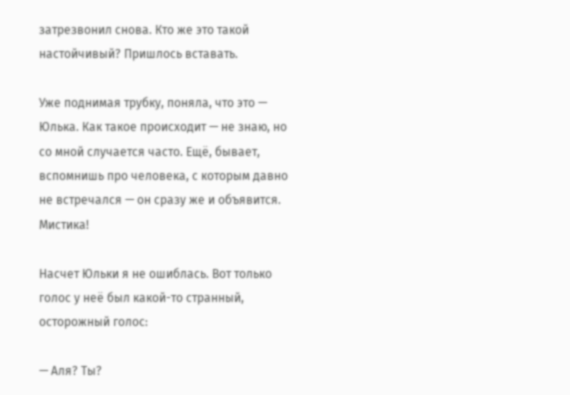затрезвонил снова. Кто же это такой настойчивый? Пришлось вставать.

Уже поднимая трубку, поняла, что это — Юлька. Как такое происходит — не знаю, но со мной случается часто. Ещё, бывает, вспомнишь про человека, с которым давно не встречался — он сразу же и объявится. Мистика!

Насчет Юльки я не ошиблась. Вот только голос у неё был какой-то странный, осторожный голос:

— Аля? Ты?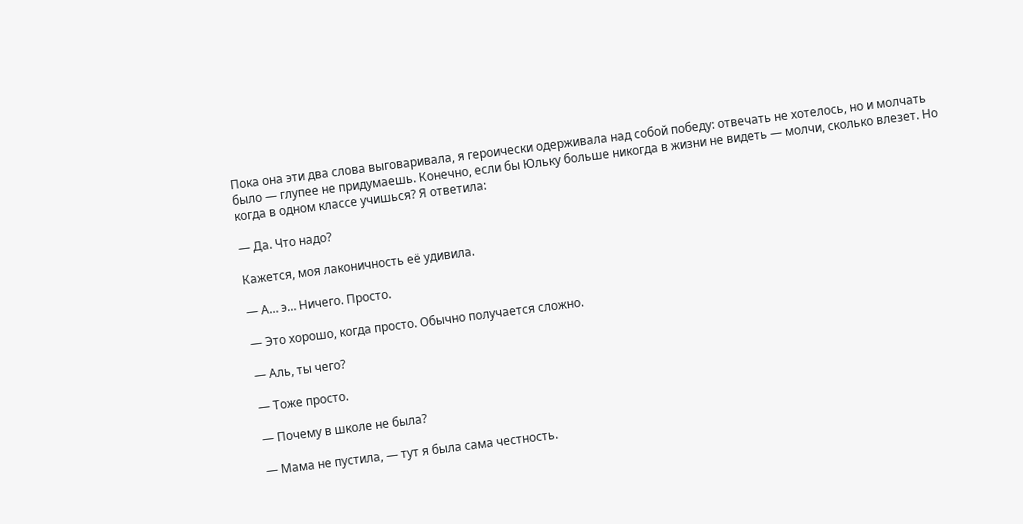Пока она эти два слова выговаривала, я героически одерживала над собой победу: отвечать не хотелось, но и молчать было — глупее не придумаешь. Конечно, если бы Юльку больше никогда в жизни не видеть — молчи, сколько влезет. Но когда в одном классе учишься? Я ответила:

— Да. Что надо?

Кажется, моя лаконичность её удивила.

— А… э… Ничего. Просто.

— Это хорошо, когда просто. Обычно получается сложно.

— Аль, ты чего?

— Тоже просто.

— Почему в школе не была?

— Мама не пустила, — тут я была сама честность.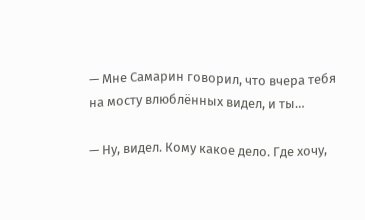— Мне Самарин говорил, что вчера тебя на мосту влюблённых видел, и ты…

— Ну, видел. Кому какое дело. Где хочу,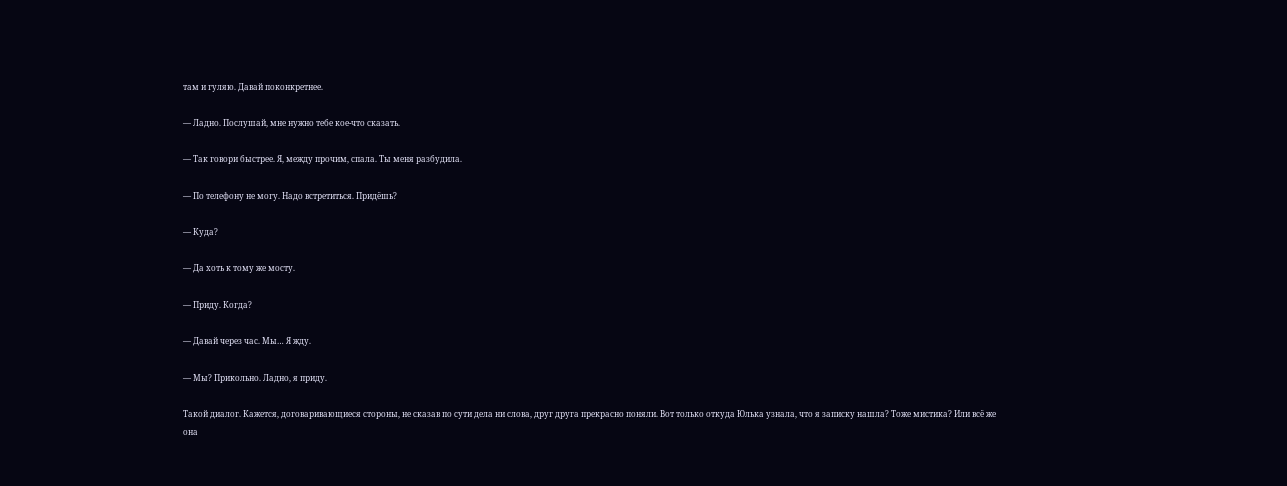там и гуляю. Давай поконкретнее.

— Ладно. Послушай, мне нужно тебе кое-что сказать.

— Так говори быстрее. Я, между прочим, спала. Ты меня разбудила.

— По телефону не могу. Надо встретиться. Придёшь?

— Куда?

— Да хоть к тому же мосту.

— Приду. Когда?

— Давай через час. Мы… Я жду.

— Мы? Прикольно. Ладно, я приду.

Такой диалог. Кажется, договаривающиеся стороны, не сказав по сути дела ни слова, друг друга прекрасно поняли. Вот только откуда Юлька узнала, что я записку нашла? Тоже мистика? Или всё же она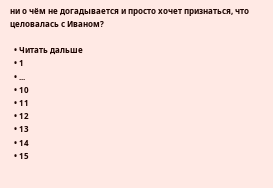ни о чём не догадывается и просто хочет признаться, что целовалась с Иваном?

  • Читать дальше
  • 1
  • ...
  • 10
  • 11
  • 12
  • 13
  • 14
  • 15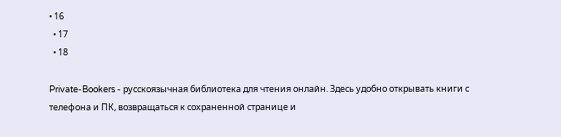• 16
  • 17
  • 18

Private-Bookers - русскоязычная библиотека для чтения онлайн. Здесь удобно открывать книги с телефона и ПК, возвращаться к сохраненной странице и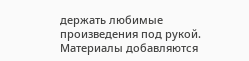держать любимые произведения под рукой. Материалы добавляются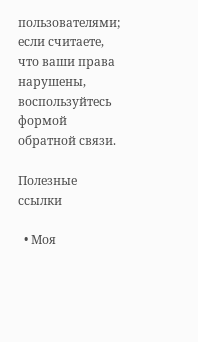пользователями; если считаете, что ваши права нарушены, воспользуйтесь формой обратной связи.

Полезные ссылки

  • Моя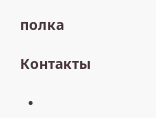полка

Контакты

  •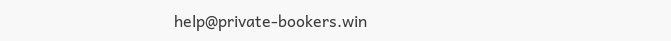help@private-bookers.win